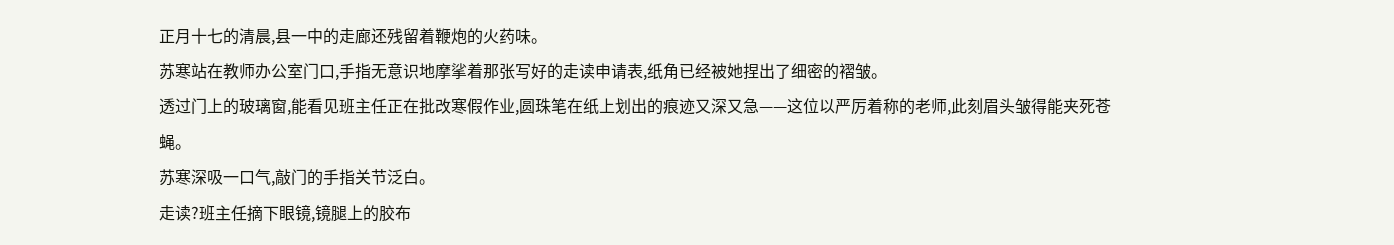正月十七的清晨,县一中的走廊还残留着鞭炮的火药味。
苏寒站在教师办公室门口,手指无意识地摩挲着那张写好的走读申请表,纸角已经被她捏出了细密的褶皱。
透过门上的玻璃窗,能看见班主任正在批改寒假作业,圆珠笔在纸上划出的痕迹又深又急——这位以严厉着称的老师,此刻眉头皱得能夹死苍蝇。
苏寒深吸一口气,敲门的手指关节泛白。
走读?班主任摘下眼镜,镜腿上的胶布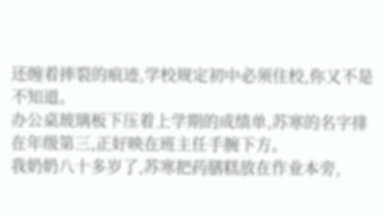还缠着摔裂的痕迹,学校规定初中必须住校,你又不是不知道。
办公桌玻璃板下压着上学期的成绩单,苏寒的名字排在年级第三,正好映在班主任手腕下方。
我奶奶八十多岁了,苏寒把药膳糕放在作业本旁,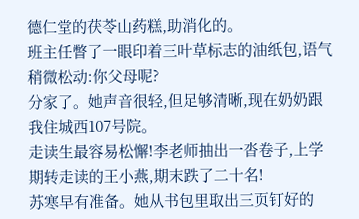德仁堂的茯苓山药糕,助消化的。
班主任瞥了一眼印着三叶草标志的油纸包,语气稍微松动:你父母呢?
分家了。她声音很轻,但足够清晰,现在奶奶跟我住城西107号院。
走读生最容易松懈!李老师抽出一沓卷子,上学期转走读的王小燕,期末跌了二十名!
苏寒早有准备。她从书包里取出三页钉好的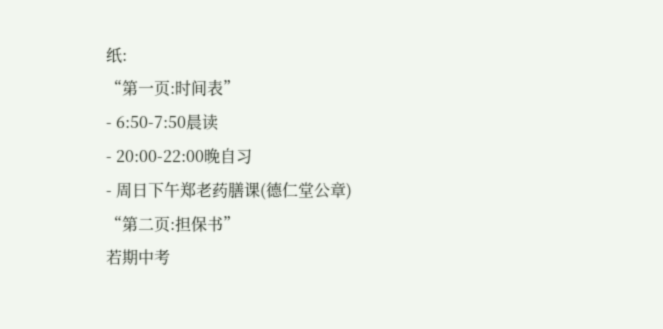纸:
“第一页:时间表”
- 6:50-7:50晨读
- 20:00-22:00晚自习
- 周日下午郑老药膳课(德仁堂公章)
“第二页:担保书”
若期中考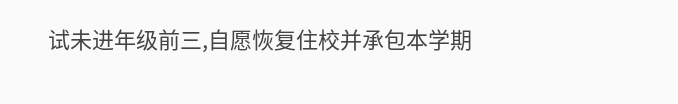试未进年级前三,自愿恢复住校并承包本学期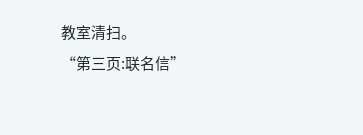教室清扫。
“第三页:联名信”